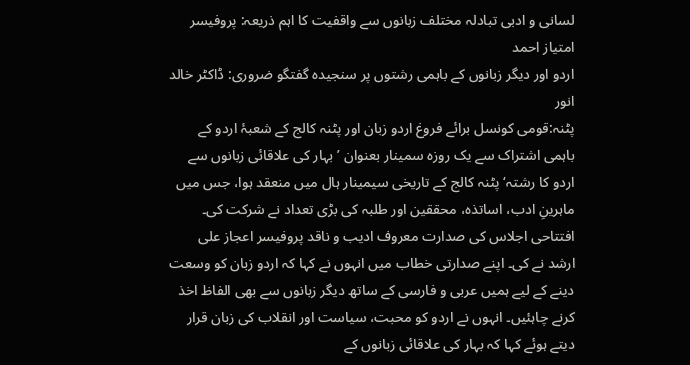لسانی و ادبی تبادلہ مختلف زبانوں سے واقفیت کا اہم ذریعہ: پروفیسر امتیاز احمد
اردو اور دیگر زبانوں کے باہمی رشتوں پر سنجیدہ گفتگو ضروری: ڈاکٹر خالد انور
پٹنہ:قومی کونسل برائے فروغ اردو زبان اور پٹنہ کالج کے شعبۂ اردو کے باہمی اشتراک سے یک روزہ سمینار بعنوان ’بہار کی علاقائی زبانوں سے اردو کا رشتہ‘ پٹنہ کالج کے تاریخی سیمینار ہال میں منعقد ہوا، جس میں ماہرینِ ادب، اساتذہ، محققین اور طلبہ کی بڑی تعداد نے شرکت کی۔
افتتاحی اجلاس کی صدارت معروف ادیب و ناقد پروفیسر اعجاز علی ارشد نے کی۔ اپنے صدارتی خطاب میں انہوں نے کہا کہ اردو زبان کو وسعت دینے کے لیے ہمیں عربی و فارسی کے ساتھ دیگر زبانوں سے بھی الفاظ اخذ کرنے چاہئیں۔ انہوں نے اردو کو محبت، سیاست اور انقلاب کی زبان قرار دیتے ہوئے کہا کہ بہار کی علاقائی زبانوں کے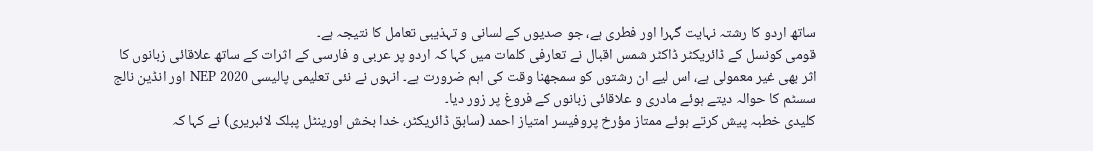ساتھ اردو کا رشتہ نہایت گہرا اور فطری ہے، جو صدیوں کے لسانی و تہذیبی تعامل کا نتیجہ ہے۔
قومی کونسل کے ڈائریکٹر ڈاکٹر شمس اقبال نے تعارفی کلمات میں کہا کہ اردو پر عربی و فارسی کے اثرات کے ساتھ علاقائی زبانوں کا اثر بھی غیر معمولی ہے، اس لیے ان رشتوں کو سمجھنا وقت کی اہم ضرورت ہے۔ انہوں نے نئی تعلیمی پالیسی NEP 2020 اور انڈین نالج سسٹم کا حوالہ دیتے ہوئے مادری و علاقائی زبانوں کے فروغ پر زور دیا۔
کلیدی خطبہ پیش کرتے ہوئے ممتاز مؤرخ پروفیسر امتیاز احمد (سابق ڈائریکٹر، خدا بخش اورینٹل پبلک لائبریری) نے کہا کہ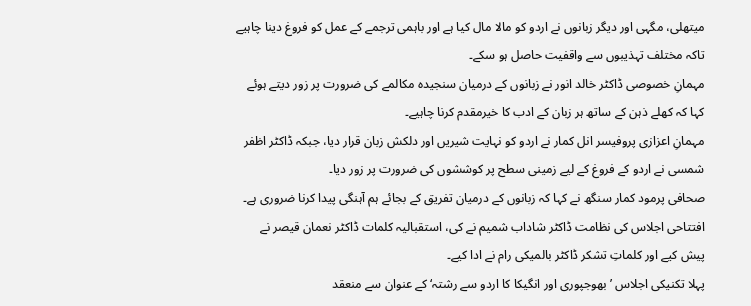میتھلی، مگہی اور دیگر زبانوں نے اردو کو مالا مال کیا ہے اور باہمی ترجمے کے عمل کو فروغ دینا چاہیے تاکہ مختلف تہذیبوں سے واقفیت حاصل ہو سکے۔
مہمانِ خصوصی ڈاکٹر خالد انور نے زبانوں کے درمیان سنجیدہ مکالمے کی ضرورت پر زور دیتے ہوئے کہا کہ کھلے ذہن کے ساتھ ہر زبان کے ادب کا خیرمقدم کرنا چاہیے۔
مہمانِ اعزازی پروفیسر انل کمار نے اردو کو نہایت شیریں اور دلکش زبان قرار دیا، جبکہ ڈاکٹر اظفر شمسی نے اردو کے فروغ کے لیے زمینی سطح پر کوششوں کی ضرورت پر زور دیا۔
صحافی پرمود کمار سنگھ نے کہا کہ زبانوں کے درمیان تفریق کے بجائے ہم آہنگی پیدا کرنا ضروری ہے۔
افتتاحی اجلاس کی نظامت ڈاکٹر شاداب شمیم نے کی، استقبالیہ کلمات ڈاکٹر نعمان قیصر نے پیش کیے اور کلماتِ تشکر ڈاکٹر بالمیکی رام نے ادا کیے۔
پہلا تکنیکی اجلاس ’بھوجپوری اور انگیکا کا اردو سے رشتہ‘ کے عنوان سے منعقد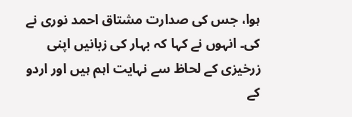ہوا، جس کی صدارت مشتاق احمد نوری نے کی۔ انہوں نے کہا کہ بہار کی زبانیں اپنی زرخیزی کے لحاظ سے نہایت اہم ہیں اور اردو کے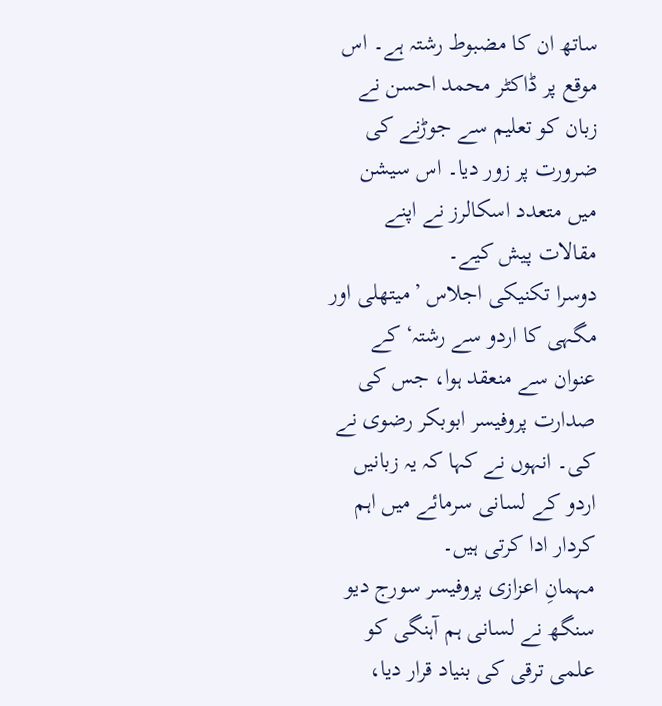ساتھ ان کا مضبوط رشتہ ہے۔ اس موقع پر ڈاکٹر محمد احسن نے زبان کو تعلیم سے جوڑنے کی ضرورت پر زور دیا۔ اس سیشن میں متعدد اسکالرز نے اپنے مقالات پیش کیے۔
دوسرا تکنیکی اجلاس ’میتھلی اور مگہی کا اردو سے رشتہ‘ کے عنوان سے منعقد ہوا، جس کی صدارت پروفیسر ابوبکر رضوی نے کی۔ انہوں نے کہا کہ یہ زبانیں اردو کے لسانی سرمائے میں اہم کردار ادا کرتی ہیں۔
مہمانِ اعزازی پروفیسر سورج دیو سنگھ نے لسانی ہم آہنگی کو علمی ترقی کی بنیاد قرار دیا،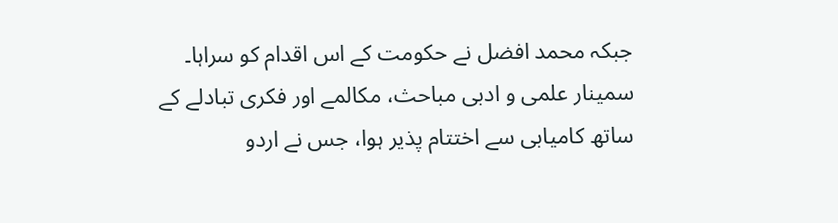جبکہ محمد افضل نے حکومت کے اس اقدام کو سراہا۔
سمینار علمی و ادبی مباحث، مکالمے اور فکری تبادلے کے ساتھ کامیابی سے اختتام پذیر ہوا، جس نے اردو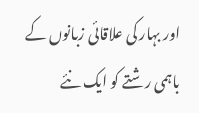اور بہار کی علاقائی زبانوں کے باہمی رشتے کو ایک نئے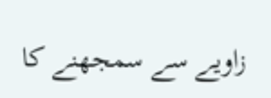زاویے سے سمجھنے کا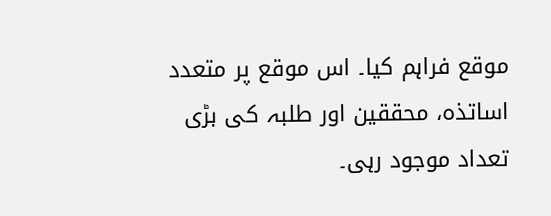موقع فراہم کیا۔ اس موقع پر متعدد اساتذہ، محققین اور طلبہ کی بڑی تعداد موجود رہی۔